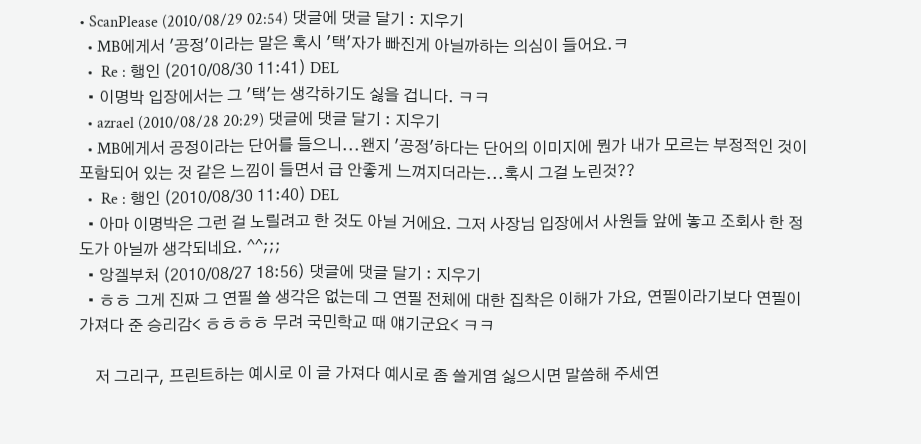• ScanPlease (2010/08/29 02:54) 댓글에 댓글 달기 : 지우기
  • MB에게서 '공정'이라는 말은 혹시 '택'자가 빠진게 아닐까하는 의심이 들어요.ㅋ
  •  Re : 행인 (2010/08/30 11:41) DEL
  • 이명박 입장에서는 그 '택'는 생각하기도 싫을 겁니다. ㅋㅋ
  • azrael (2010/08/28 20:29) 댓글에 댓글 달기 : 지우기
  • MB에게서 공정이라는 단어를 들으니...왠지 '공정'하다는 단어의 이미지에 뭔가 내가 모르는 부정적인 것이 포함되어 있는 것 같은 느낌이 들면서 급 안좋게 느껴지더라는...혹시 그걸 노린것??
  •  Re : 행인 (2010/08/30 11:40) DEL
  • 아마 이명박은 그런 걸 노릴려고 한 것도 아닐 거에요. 그저 사장님 입장에서 사원들 앞에 놓고 조회사 한 정도가 아닐까 생각되네요. ^^;;;
  • 앙겔부처 (2010/08/27 18:56) 댓글에 댓글 달기 : 지우기
  • ㅎㅎ 그게 진짜 그 연필 쓸 생각은 없는데 그 연필 전체에 대한 집착은 이해가 가요, 연필이라기보다 연필이 가져다 준 승리감< ㅎㅎㅎㅎ 무려 국민학교 때 얘기군요< ㅋㅋ

    저 그리구, 프린트하는 예시로 이 글 가져다 예시로 좀 쓸게염 싫으시면 말씀해 주세연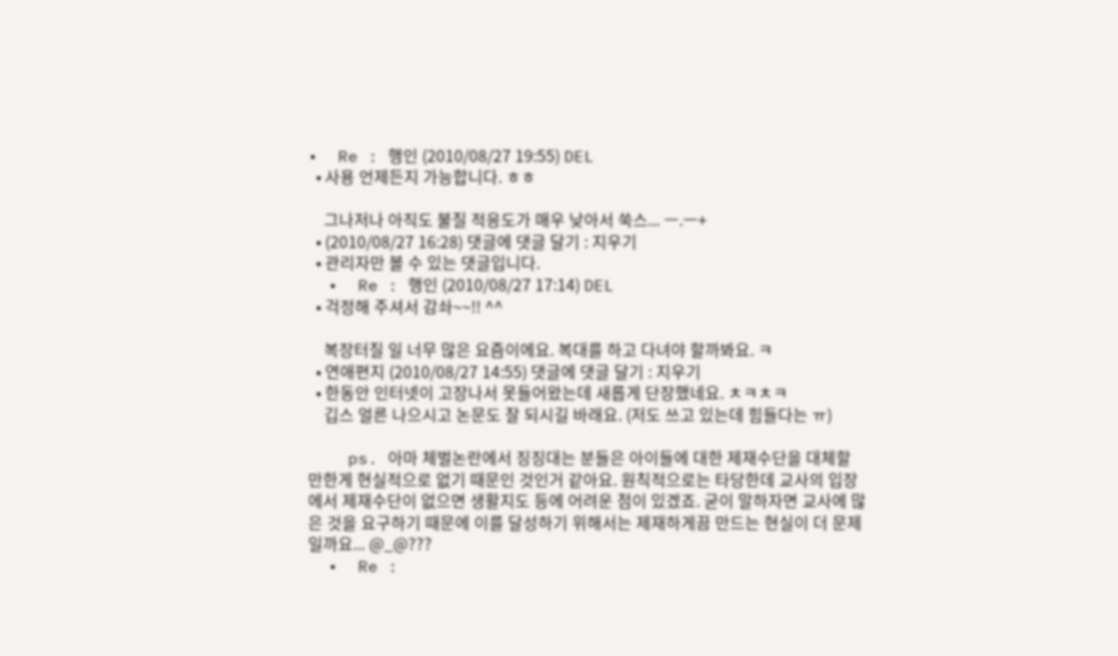•  Re : 행인 (2010/08/27 19:55) DEL
  • 사용 언제든지 가능합니다. ㅎㅎ

    그나저나 아직도 불질 적응도가 매우 낮아서 쑥스... ㅡ.ㅡ+
  • (2010/08/27 16:28) 댓글에 댓글 달기 : 지우기
  • 관리자만 볼 수 있는 댓글입니다.
  •  Re : 행인 (2010/08/27 17:14) DEL
  • 걱정해 주셔서 감솨~~!! ^^

    복장터질 일 너무 많은 요즘이에요. 복대를 하고 다녀야 할까봐요. ㅋ
  • 연애편지 (2010/08/27 14:55) 댓글에 댓글 달기 : 지우기
  • 한동안 인터넷이 고장나서 못들어왔는데 새롭게 단장했네요. ㅊㅋㅊㅋ
    깁스 얼른 나으시고 논문도 잘 되시길 바래요. (저도 쓰고 있는데 힘들다는 ㅠ)

    ps. 아마 체벌논란에서 징징대는 분들은 아이들에 대한 제재수단을 대체할 만한게 현실적으로 없기 때문인 것인거 같아요. 원칙적으로는 타당한데 교사의 입장에서 제재수단이 없으면 생활지도 등에 어려운 점이 있겠죠. 굳이 말하자면 교사에 많은 것을 요구하기 때문에 이를 달성하기 위해서는 제재하게끔 만드는 현실이 더 문제일까요... @_@???
  •  Re :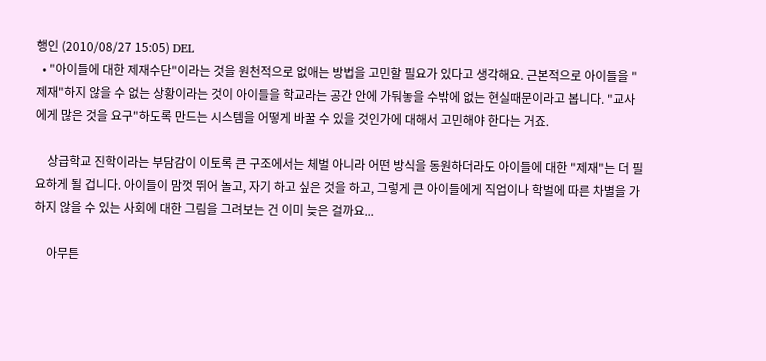행인 (2010/08/27 15:05) DEL
  • "아이들에 대한 제재수단"이라는 것을 원천적으로 없애는 방법을 고민할 필요가 있다고 생각해요. 근본적으로 아이들을 "제재"하지 않을 수 없는 상황이라는 것이 아이들을 학교라는 공간 안에 가둬놓을 수밖에 없는 현실때문이라고 봅니다. "교사에게 많은 것을 요구"하도록 만드는 시스템을 어떻게 바꿀 수 있을 것인가에 대해서 고민해야 한다는 거죠.

    상급학교 진학이라는 부담감이 이토록 큰 구조에서는 체벌 아니라 어떤 방식을 동원하더라도 아이들에 대한 "제재"는 더 필요하게 될 겁니다. 아이들이 맘껏 뛰어 놀고, 자기 하고 싶은 것을 하고, 그렇게 큰 아이들에게 직업이나 학벌에 따른 차별을 가하지 않을 수 있는 사회에 대한 그림을 그려보는 건 이미 늦은 걸까요...

    아무튼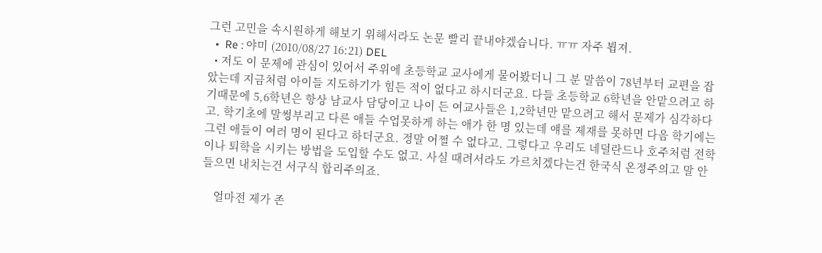그런 고민을 속시원하게 해보기 위해서라도 논문 빨리 끝내야겠습니다. ㅠㅠ 자주 뵙져.
  •  Re : 야미 (2010/08/27 16:21) DEL
  • 저도 이 문제에 관심이 있어서 주위에 초등학교 교사에게 물어봤더니 그 분 말씀이 78년부터 교편을 잡았는데 지금처럼 아이들 지도하기가 힘든 적이 없다고 하시더군요. 다들 초등학교 6학년을 안맡으려고 하기때문에 5,6학년은 항상 남교사 담당이고 나이 든 여교사들은 1,2학년만 맡으려고 해서 문제가 심각하다고. 학기초에 말썽부리고 다른 애들 수업못하게 하는 애가 한 명 있는데 얘를 제재를 못하면 다음 학기에는 그런 애들이 여러 명이 된다고 하더군요. 정말 어쩔 수 없다고. 그렇다고 우리도 네덜란드나 호주처럼 전학이나 퇴학을 시키는 방법을 도입할 수도 없고. 사실 때려서라도 가르치겠다는건 한국식 온정주의고 말 안들으면 내치는건 서구식 합리주의죠.

    얼마전 제가 존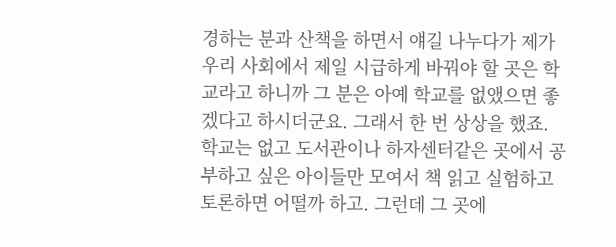경하는 분과 산책을 하면서 얘길 나누다가 제가 우리 사회에서 제일 시급하게 바꿔야 할 곳은 학교라고 하니까 그 분은 아예 학교를 없앴으면 좋겠다고 하시더군요. 그래서 한 번 상상을 했죠. 학교는 없고 도서관이나 하자센터같은 곳에서 공부하고 싶은 아이들만 모여서 책 읽고 실험하고 토론하면 어떨까 하고. 그런데 그 곳에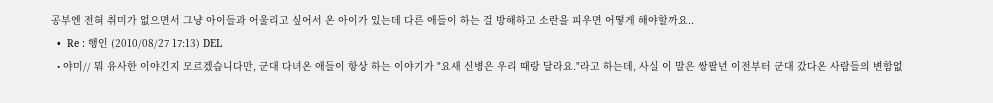공부엔 전혀 취미가 없으면서 그냥 아이들과 어울리고 싶어서 온 아이가 있는데 다른 애들이 하는 걸 방해하고 소란을 피우면 어떻게 해야할까요..
  •  Re : 행인 (2010/08/27 17:13) DEL
  • 야미// 뭐 유사한 이야긴지 모르겠습니다만, 군대 다녀온 애들이 항상 하는 이야기가 "요새 신병은 우리 때랑 달라요."라고 하는데, 사실 이 말은 쌍팔년 이전부터 군대 갔다온 사람들의 변함없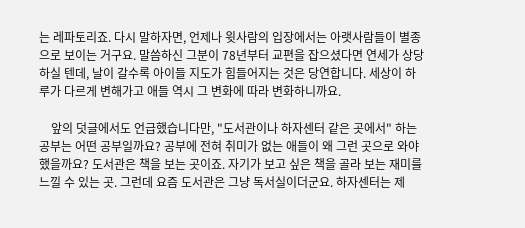는 레파토리죠. 다시 말하자면, 언제나 윗사람의 입장에서는 아랫사람들이 별종으로 보이는 거구요. 말씀하신 그분이 78년부터 교편을 잡으셨다면 연세가 상당하실 텐데, 날이 갈수록 아이들 지도가 힘들어지는 것은 당연합니다. 세상이 하루가 다르게 변해가고 애들 역시 그 변화에 따라 변화하니까요.

    앞의 덧글에서도 언급했습니다만, "도서관이나 하자센터 같은 곳에서" 하는 공부는 어떤 공부일까요? 공부에 전혀 취미가 없는 애들이 왜 그런 곳으로 와야 했을까요? 도서관은 책을 보는 곳이죠. 자기가 보고 싶은 책을 골라 보는 재미를 느낄 수 있는 곳. 그런데 요즘 도서관은 그냥 독서실이더군요. 하자센터는 제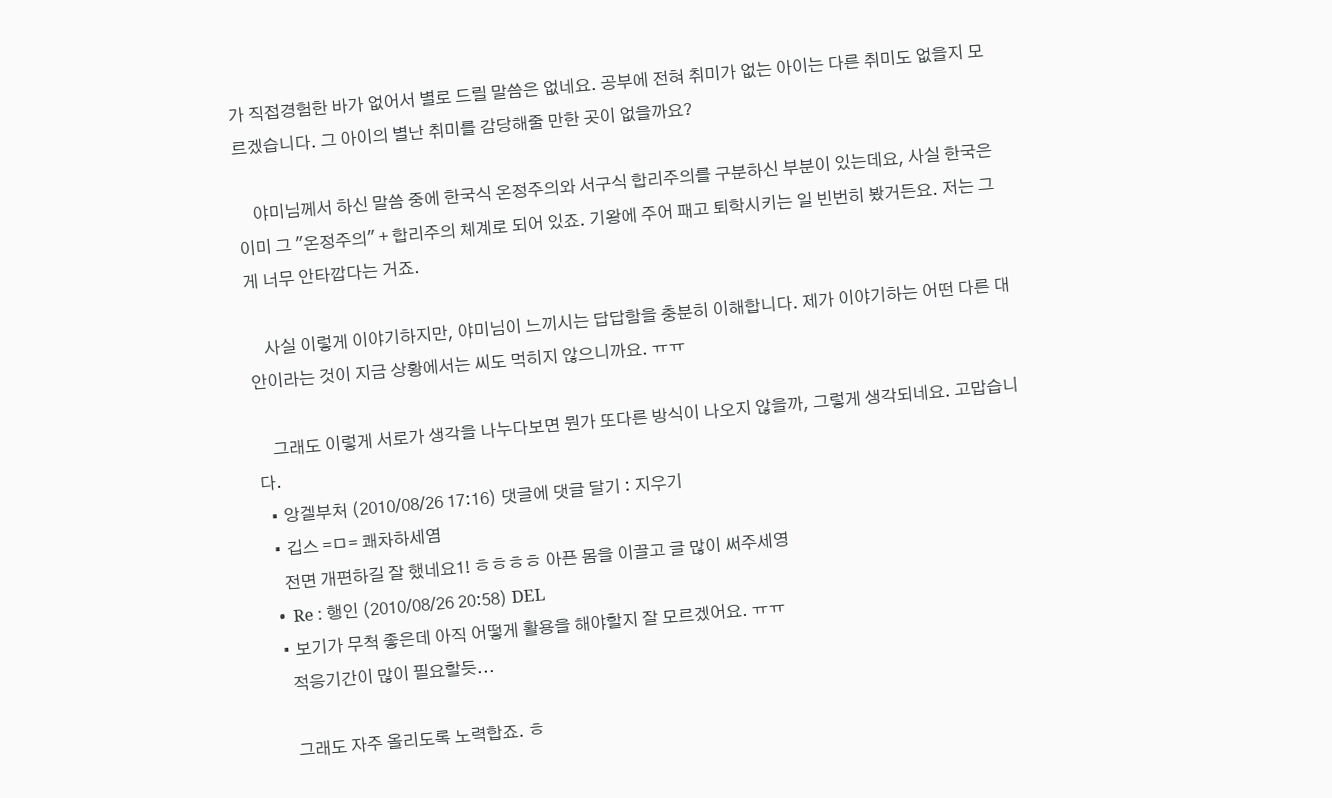가 직접경험한 바가 없어서 별로 드릴 말씀은 없네요. 공부에 전혀 취미가 없는 아이는 다른 취미도 없을지 모르겠습니다. 그 아이의 별난 취미를 감당해줄 만한 곳이 없을까요?

    야미님께서 하신 말씀 중에 한국식 온정주의와 서구식 합리주의를 구분하신 부분이 있는데요, 사실 한국은 이미 그 "온정주의" + 합리주의 체계로 되어 있죠. 기왕에 주어 패고 퇴학시키는 일 빈번히 봤거든요. 저는 그게 너무 안타깝다는 거죠.

    사실 이렇게 이야기하지만, 야미님이 느끼시는 답답함을 충분히 이해합니다. 제가 이야기하는 어떤 다른 대안이라는 것이 지금 상황에서는 씨도 먹히지 않으니까요. ㅠㅠ

    그래도 이렇게 서로가 생각을 나누다보면 뭔가 또다른 방식이 나오지 않을까, 그렇게 생각되네요. 고맙습니다.
  • 앙겔부처 (2010/08/26 17:16) 댓글에 댓글 달기 : 지우기
  • 깁스 =ㅁ= 쾌차하세염
    전면 개편하길 잘 했네요1! ㅎㅎㅎㅎ 아픈 몸을 이끌고 글 많이 써주세영
  •  Re : 행인 (2010/08/26 20:58) DEL
  • 보기가 무척 좋은데 아직 어떻게 활용을 해야할지 잘 모르겠어요. ㅠㅠ
    적응기간이 많이 필요할듯...

    그래도 자주 올리도록 노력합죠. ㅎ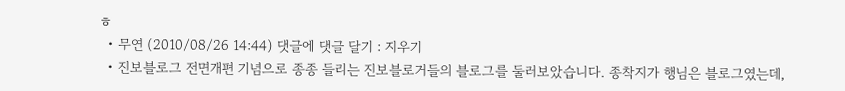ㅎ
  • 무연 (2010/08/26 14:44) 댓글에 댓글 달기 : 지우기
  • 진보블로그 전면개편 기념으로 종종 들리는 진보블로거들의 블로그를 둘러보았습니다. 종착지가 행님은 블로그였는데,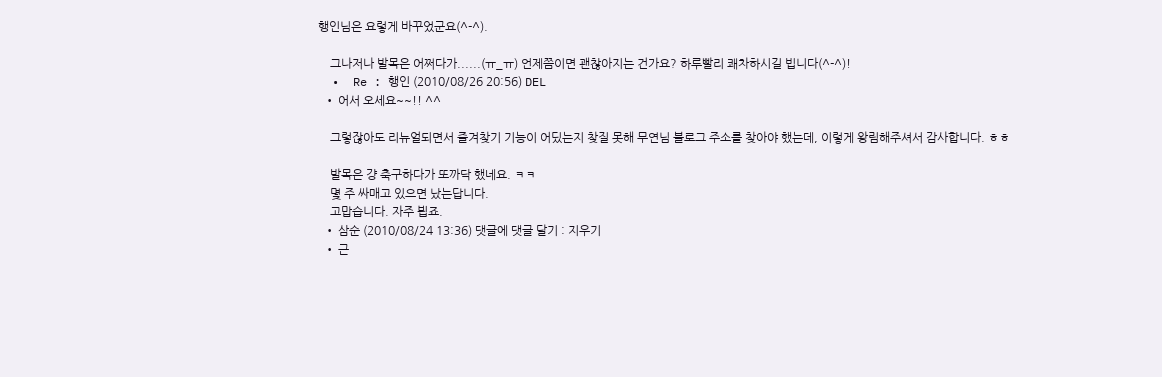행인님은 요렇게 바꾸었군요(^-^).

    그나저나 발목은 어쩌다가......(ㅠ_ㅠ) 언제쯤이면 괜찮아지는 건가요? 하루빨리 쾌차하시길 빕니다(^-^)!
  •  Re : 행인 (2010/08/26 20:56) DEL
  • 어서 오세요~~!! ^^

    그렇잖아도 리뉴얼되면서 즐겨찾기 기능이 어딨는지 찾질 못해 무연님 블로그 주소를 찾아야 했는데, 이렇게 왕림해주셔서 감사합니다. ㅎㅎ

    발목은 걍 축구하다가 또까닥 했네요. ㅋㅋ
    몇 주 싸매고 있으면 났는답니다.
    고맙습니다. 자주 뵙죠.
  • 삼순 (2010/08/24 13:36) 댓글에 댓글 달기 : 지우기
  • 근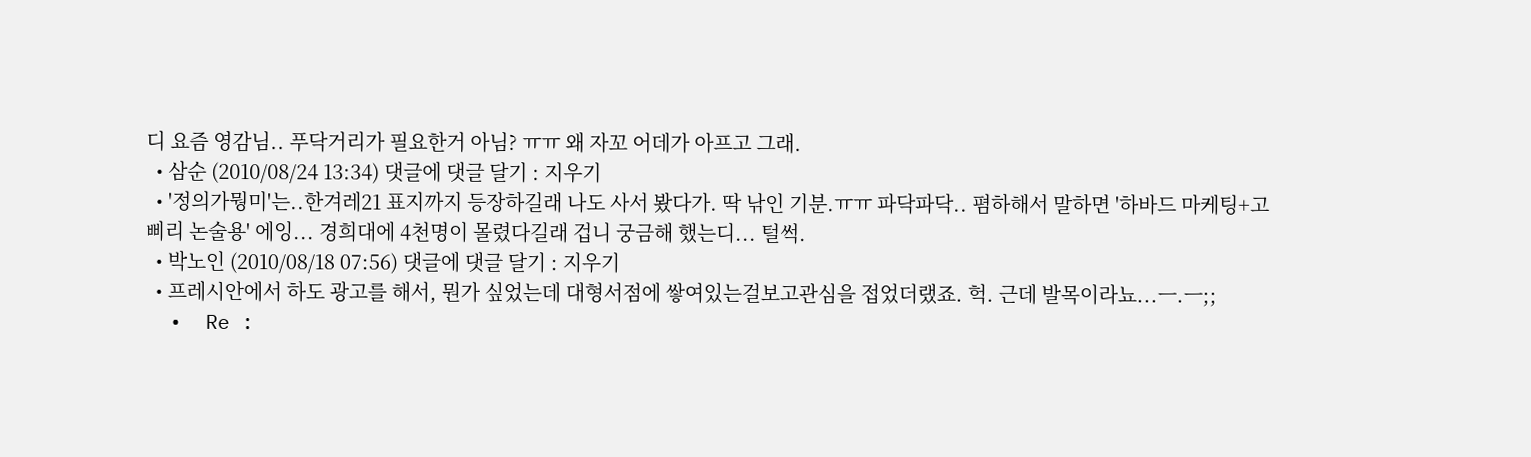디 요즘 영감님.. 푸닥거리가 필요한거 아님? ㅠㅠ 왜 자꼬 어데가 아프고 그래.
  • 삼순 (2010/08/24 13:34) 댓글에 댓글 달기 : 지우기
  • '정의가뭥미'는..한겨레21 표지까지 등장하길래 나도 사서 봤다가. 딱 낚인 기분.ㅠㅠ 파닥파닥.. 폄하해서 말하면 '하바드 마케팅+고삐리 논술용' 에잉... 경희대에 4천명이 몰렸다길래 겁니 궁금해 했는디... 털썩.
  • 박노인 (2010/08/18 07:56) 댓글에 댓글 달기 : 지우기
  • 프레시안에서 하도 광고를 해서, 뭔가 싶었는데 대형서점에 쌓여있는걸보고관심을 접었더랬죠. 헉. 근데 발목이라뇨...ㅡ.ㅡ;;
  •  Re :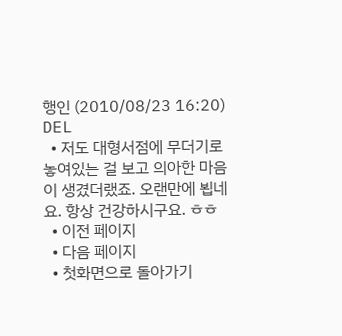행인 (2010/08/23 16:20) DEL
  • 저도 대형서점에 무더기로 놓여있는 걸 보고 의아한 마음이 생겼더랬죠. 오랜만에 뵙네요. 항상 건강하시구요. ㅎㅎ
  • 이전 페이지
  • 다음 페이지
  • 첫화면으로 돌아가기